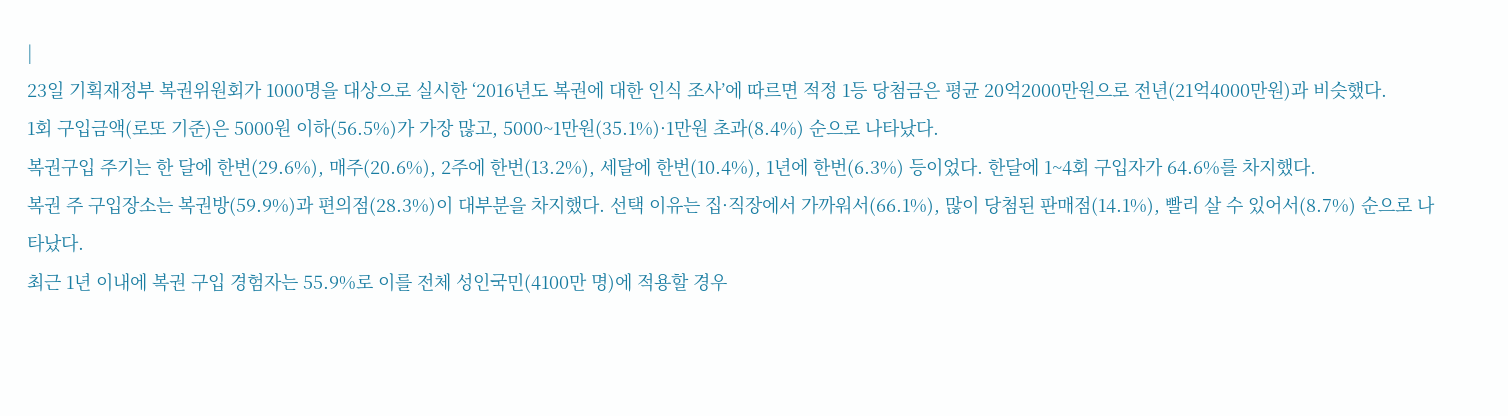|
23일 기획재정부 복권위원회가 1000명을 대상으로 실시한 ‘2016년도 복권에 대한 인식 조사’에 따르면 적정 1등 당첨금은 평균 20억2000만원으로 전년(21억4000만원)과 비슷했다.
1회 구입금액(로또 기준)은 5000원 이하(56.5%)가 가장 많고, 5000~1만원(35.1%)·1만원 초과(8.4%) 순으로 나타났다.
복권구입 주기는 한 달에 한번(29.6%), 매주(20.6%), 2주에 한번(13.2%), 세달에 한번(10.4%), 1년에 한번(6.3%) 등이었다. 한달에 1~4회 구입자가 64.6%를 차지했다.
복권 주 구입장소는 복권방(59.9%)과 편의점(28.3%)이 대부분을 차지했다. 선택 이유는 집·직장에서 가까워서(66.1%), 많이 당첨된 판매점(14.1%), 빨리 살 수 있어서(8.7%) 순으로 나타났다.
최근 1년 이내에 복권 구입 경험자는 55.9%로 이를 전체 성인국민(4100만 명)에 적용할 경우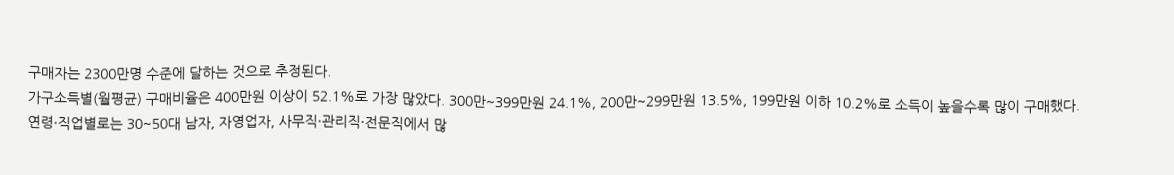구매자는 2300만명 수준에 달하는 것으로 추정된다.
가구소득별(월평균) 구매비율은 400만원 이상이 52.1%로 가장 많았다. 300만~399만원 24.1%, 200만~299만원 13.5%, 199만원 이하 10.2%로 소득이 높을수록 많이 구매했다.
연령·직업별로는 30~50대 남자, 자영업자, 사무직·관리직·전문직에서 많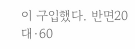이 구입했다. 반면20대·60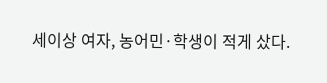세이상 여자, 농어민·학생이 적게 샀다.